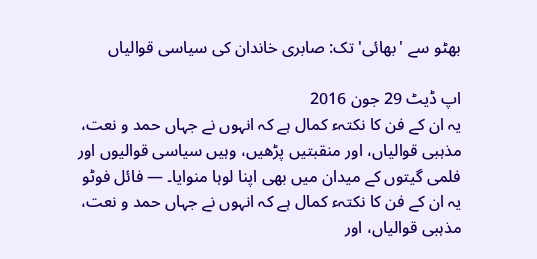بھٹو سے 'بھائی' تک: صابری خاندان کی سیاسی قوالیاں

اپ ڈیٹ 29 جون 2016
یہ ان کے فن کا نکتہء کمال ہے کہ انہوں نے جہاں حمد و نعت، مذہبی قوالیاں، اور منقبتیں پڑھیں، وہیں سیاسی قوالیوں اور فلمی گیتوں کے میدان میں بھی اپنا لوہا منوایا۔ — فائل فوٹو
یہ ان کے فن کا نکتہء کمال ہے کہ انہوں نے جہاں حمد و نعت، مذہبی قوالیاں، اور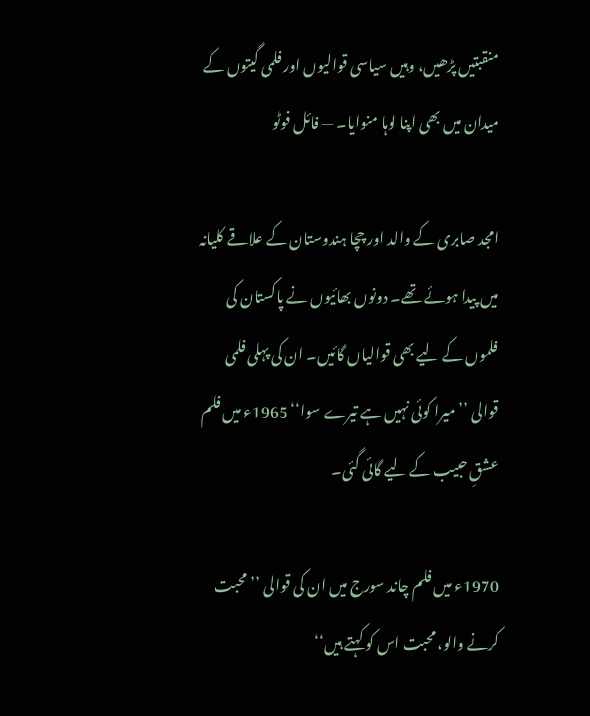منقبتیں پڑھیں، وہیں سیاسی قوالیوں اور فلمی گیتوں کے میدان میں بھی اپنا لوہا منوایا۔ — فائل فوٹو

امجد صابری کے والد اور چچا ہندوستان کے علاقے کلیانہ میں پیدا ہوئے تھے۔ دونوں بھائیوں نے پاکستان کی فلموں کے لیے بھی قوالیاں گائیں۔ ان کی پہلی فلمی قوالی ’’میرا کوئی نہیں ہے تیرے سوا‘‘ 1965ء میں فلم عشقِ حبیب کے لیے گائی گئی۔

1970ء میں فلم چاند سورج میں ان کی قوالی ’’محبت کرنے والو، محبت اس کو کہتے ہیں‘‘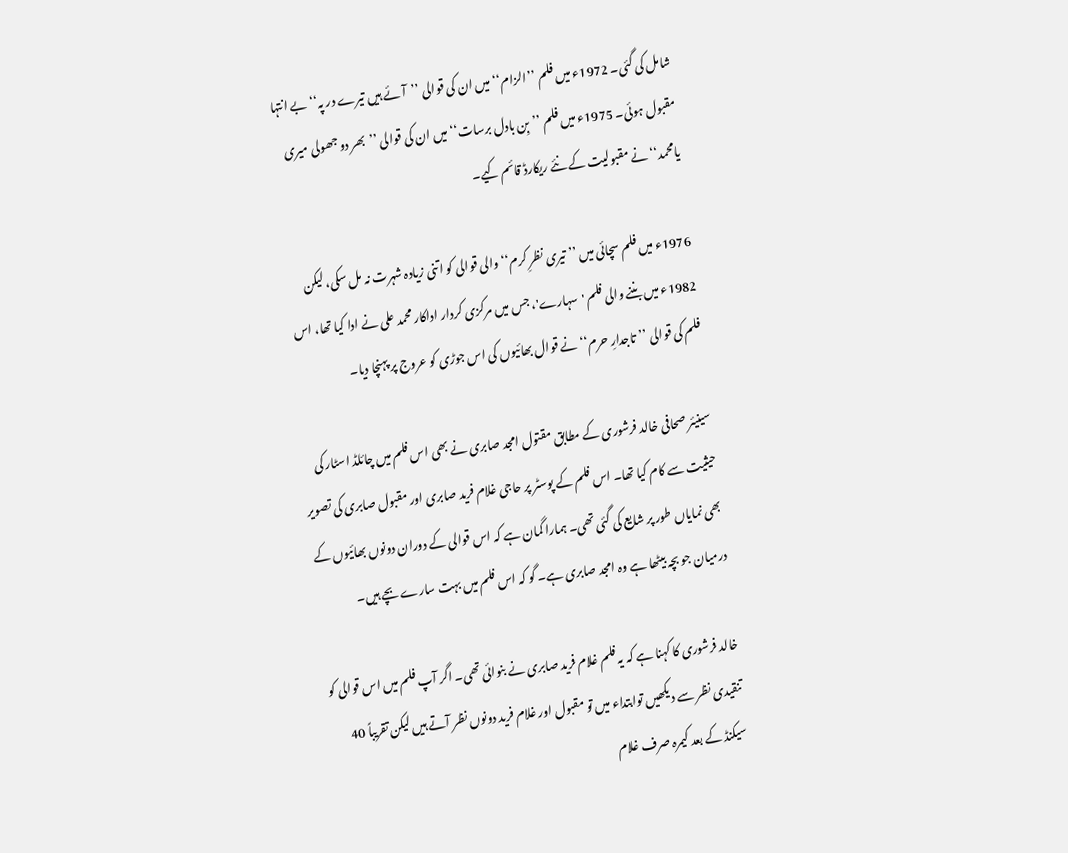شامل کی گئی۔ 1972ء میں فلم ’’الزام‘‘ میں ان کی قوالی ’’آئے ہیں تیرے در پہ‘‘ بے انتہا مقبول ہوئی۔ 1975ء میں فلم ’’بِن بادل برسات‘‘ میں ان کی قوالی ’’بھر دو جھولی میری یامحمد‘‘ نے مقبولیت کے نئے ریکارڈ قائم کیے۔

1976ء میں فلم سچائی میں ’’تیری نظرِ کرم‘‘ والی قوالی کو اتنی زیادہ شہرت نہ مل سکی، لیکن 1982ء میں بننے والی فلم 'سہارے'، جس میں مرکزی کردار اداکار محمد علی نے ادا کیا تھا، اس فلم کی قوالی ’’تاجدارِ حرم‘‘ نے قوال بھائیوں کی اس جوڑی کو عروج پر پہنچا دیا۔

سینیئر صحافی خالد فرشوری کے مطابق مقتول امجد صابری نے بھی اس فلم میں چائلڈ اسٹار کی حیثیت سے کام کیا تھا۔ اس فلم کے پوسٹر پر حاجی غلام فرید صابری اور مقبول صابری کی تصویر بھی نمایاں طور پر شایع کی گئی تھی۔ ہمارا گمان ہے کہ اس قوالی کے دوران دونوں بھائیوں کے درمیان جو بچہ بیٹھا ہے وہ امجد صابری ہے۔ گو کہ اس فلم میں بہت سارے بچے ہیں۔

خالد فرشوری کا کہنا ہے کہ یہ فلم غلام فرید صابری نے بنوائی تھی۔ اگر آپ فلم میں اس قوالی کو تنقیدی نظر سے دیکھیں توابتداء میں تو مقبول اور غلام فرید دونوں نظر آتے ہیں لیکن تقریباً 40 سیکنڈ کے بعد کیمرہ صرف غلام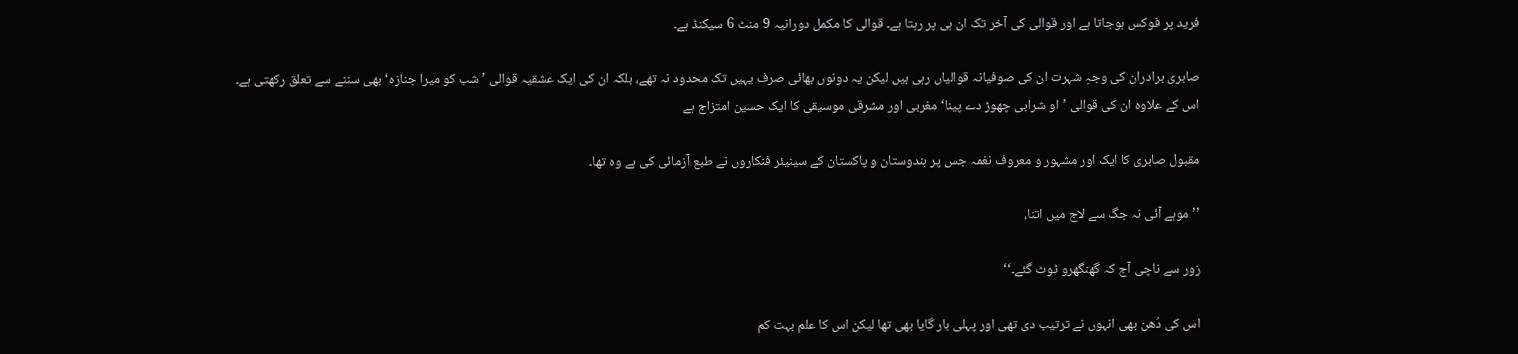فرید پر فوکس ہوجاتا ہے اور قوالی کی آخر تک ان ہی پر رہتا ہے۔ قوالی کا مکمل دورانیہ 9 منٹ 6 سیکنڈ ہے۔

صابری برادران کی وجہِ شہرت ان کی صوفیانہ قوالیاں رہی ہیں لیکن یہ دونوں بھائی صرف یہیں تک محدود نہ تھے، بلکہ ان کی ایک عشقیہ قوالی ’شب کو میرا جنازہ‘ بھی سننے سے تعلق رکھتی ہے۔ اس کے علاوہ ان کی قوالی ’او شرابی چھوڑ دے پینا‘ مغربی اور مشرقی موسیقی کا ایک حسین امتزاج ہے

مقبول صابری کا ایک اور مشہور و معروف نغمہ جس پر ہندوستان و پاکستان کے سینیئر فنکاروں نے طبع آزمائی کی ہے وہ تھا۔

’’موہے آئی نہ جگ سے لاج میں اتنا،

زور سے ناچی آج کہ گھنگھرو ٹوٹ گئے۔‘‘

اس کی دُھن بھی انہوں نے ترتیب دی تھی اور پہلی بار گایا بھی تھا لیکن اس کا علم بہت کم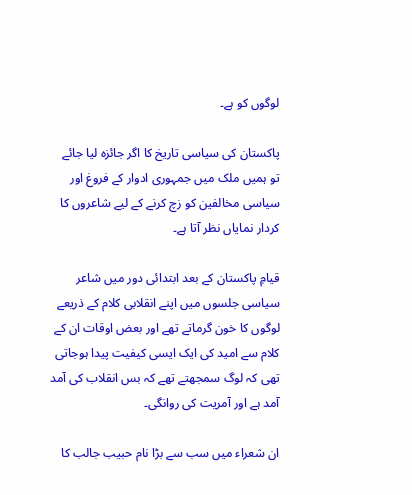لوگوں کو ہے۔

پاکستان کی سیاسی تاریخ کا اگر جائزہ لیا جائے تو ہمیں ملک میں جمہوری ادوار کے فروغ اور سیاسی مخالفین کو زچ کرنے کے لیے شاعروں کا کردار نمایاں نظر آتا ہے۔

قیامِ پاکستان کے بعد ابتدائی دور میں شاعر سیاسی جلسوں میں اپنے انقلابی کلام کے ذریعے لوگوں کا خون گرماتے تھے اور بعض اوقات ان کے کلام سے امید کی ایک ایسی کیفیت پیدا ہوجاتی تھی کہ لوگ سمجھتے تھے کہ بس انقلاب کی آمد آمد ہے اور آمریت کی روانگی۔

ان شعراء میں سب سے بڑا نام حبیب جالب کا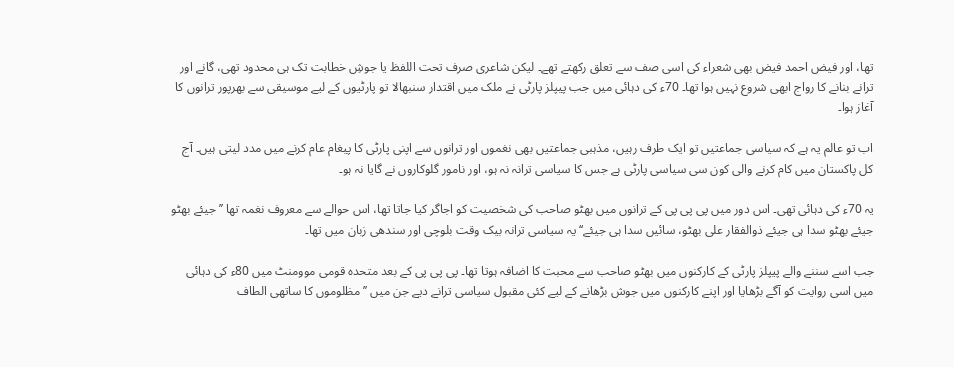تھا، اور فیض احمد فیض بھی شعراء کی اسی صف سے تعلق رکھتے تھے۔ لیکن شاعری صرف تحت اللفظ یا جوشِ خطابت تک ہی محدود تھی، گانے اور ترانے بنانے کا رواج ابھی شروع نہیں ہوا تھا۔ 70ء کی دہائی میں جب پیپلز پارٹی نے ملک میں اقتدار سنبھالا تو پارٹیوں کے لیے موسیقی سے بھرپور ترانوں کا آغاز ہوا۔

اب تو عالم یہ ہے کہ سیاسی جماعتیں تو ایک طرف رہیں، مذہبی جماعتیں بھی نغموں اور ترانوں سے اپنی پارٹی کا پیغام عام کرنے میں مدد لیتی ہیں۔ آج کل پاکستان میں کام کرنے والی کون سی سیاسی پارٹی ہے جس کا سیاسی ترانہ نہ ہو، اور نامور گلوکاروں نے گایا نہ ہو۔

یہ 70ء کی دہائی تھی۔ اس دور میں پی پی پی کے ترانوں میں بھٹو صاحب کی شخصیت کو اجاگر کیا جاتا تھا، اس حوالے سے معروف نغمہ تھا ’’جیئے بھٹو جیئے بھٹو سدا ہی جیئے ذوالفقار علی بھٹو، سائیں سدا ہی جیئے‘‘ یہ سیاسی ترانہ بیک وقت بلوچی اور سندھی زبان میں تھا۔

جب اسے سننے والے پیپلز پارٹی کے کارکنوں میں بھٹو صاحب سے محبت کا اضافہ ہوتا تھا۔ پی پی پی کے بعد متحدہ قومی موومنٹ میں 80ء کی دہائی میں اسی روایت کو آگے بڑھایا اور اپنے کارکنوں میں جوش بڑھانے کے لیے کئی مقبول سیاسی ترانے دیے جن میں ’’مظلوموں کا ساتھی الطاف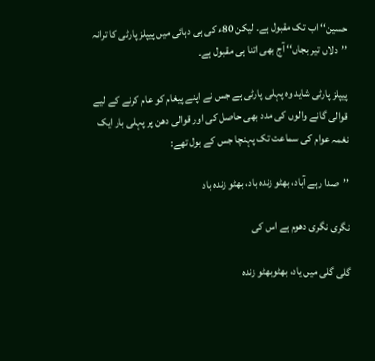حسین‘‘ اب تک مقبول ہے۔ لیکن 80ء کی ہی دہائی میں پیپلز پارٹی کا ترانہ ’’دلاں تیر بجاں‘‘ آج بھی اتنا ہی مقبول ہے۔

پیپلز پارٹی شاید وہ پہلی پارٹی ہے جس نے اپنے پیغام کو عام کرنے کے لیے قوالی گانے والوں کی مدد بھی حاصل کی اور قوالی دھن پر پہلی بار ایک نغمہ عوام کی سماعت تک پہنچا جس کے بول تھے:

’’صدا رہے آباد، بھٹو زندہ باد، بھٹو زندہ باد

نگری نگری دھوم ہے اس کی

گلی گلی میں یاد، بھٹوبھٹو زندہ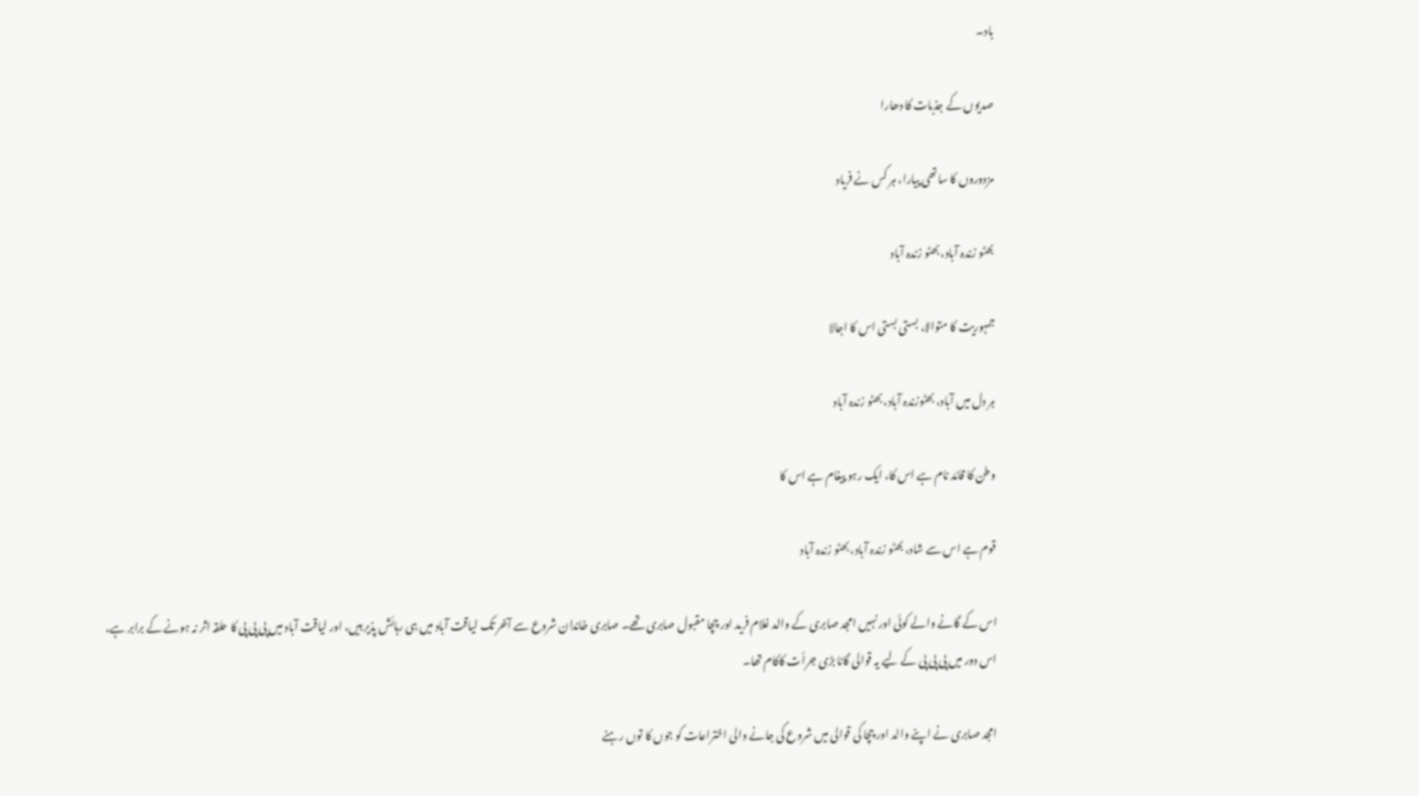باد۔

صدیوں کے جذبات کا دھارا

مزدوروں کا ساتھی پیارا، ہر کس نے فریاد

بھٹو زندہ آباد، بھٹو زندہ آباد

جمہوریت کا متوالا، بستی بستی اس کا اجالا

ہر دل میں آباد، بھٹوزندہ آباد، بھٹو زندہ آباد

وطن کا قائد نام ہے اس کا، ایک رہو پیغام ہے اس کا

قوم ہے اس سے شاد، بھٹو زندہ آباد، بھٹو زندہ آباد

اس کے گانے والے کوئی اور نہیں امجد صابری کے والد غلام فرید اور چچا مقبول صابری تھے۔ صابری خاندان شروع سے آخر تک لیاقت آباد میں ہی رہائش پذیر ہیں، اور لیاقت آباد میں پی پی پی کا حلقہ اثر نہ ہونے کے برابر ہے، اس دور میں پی پی پی کے لیے یہ قوالی گانا بڑی جرأت کاکام تھا۔

امجد صابری نے اپنے والد اور چچا کی قوالی میں شروع کی جانے والی اختراعات کو جوں کا توں رہنے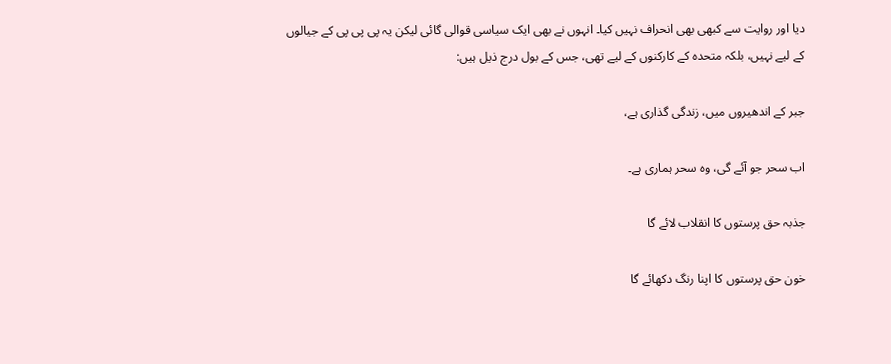دیا اور روایت سے کبھی بھی انحراف نہیں کیا۔ انہوں نے بھی ایک سیاسی قوالی گائی لیکن یہ پی پی پی کے جیالوں کے لیے نہیں، بلکہ متحدہ کے کارکنوں کے لیے تھی، جس کے بول درج ذیل ہیں:

جبر کے اندھیروں میں، زندگی گذاری ہے،

اب سحر جو آئے گی، وہ سحر ہماری ہے۔

جذبہ حق پرستوں کا انقلاب لائے گا

خون حق پرستوں کا اپنا رنگ دکھائے گا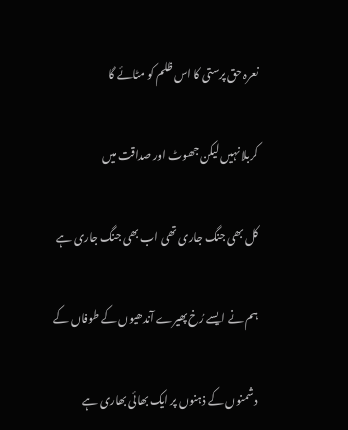نعرہ حق پرستی کا اس ظلم کو مٹائے گا

کربلا نہیں لیکن جھوٹ اور صداقت میں

کل بھی جنگ جاری تھی اب بھی جنگ جاری ہے

ہم نے ایسے رُخ پھیرے آندھیوں کے طوفاں کے

دشمنوں کے ذہنوں پر ایک بھائی بھاری ہے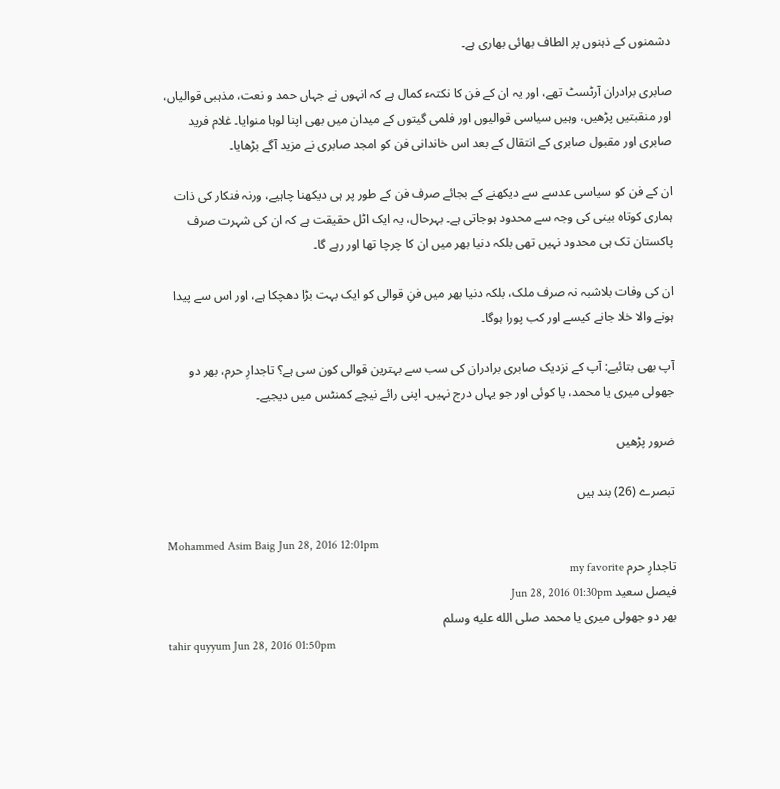دشمنوں کے ذہنوں پر الطاف بھائی بھاری ہے۔

صابری برادران آرٹسٹ تھے، اور یہ ان کے فن کا نکتہء کمال ہے کہ انہوں نے جہاں حمد و نعت، مذہبی قوالیاں، اور منقبتیں پڑھیں، وہیں سیاسی قوالیوں اور فلمی گیتوں کے میدان میں بھی اپنا لوہا منوایا۔ غلام فرید صابری اور مقبول صابری کے انتقال کے بعد اس خاندانی فن کو امجد صابری نے مزید آگے بڑھایا۔

ان کے فن کو سیاسی عدسے سے دیکھنے کے بجائے صرف فن کے طور پر ہی دیکھنا چاہیے، ورنہ فنکار کی ذات ہماری کوتاہ بینی کی وجہ سے محدود ہوجاتی ہے۔ بہرحال، یہ ایک اٹل حقیقت ہے کہ ان کی شہرت صرف پاکستان تک ہی محدود نہیں تھی بلکہ دنیا بھر میں ان کا چرچا تھا اور رہے گا۔

ان کی وفات بلاشبہ نہ صرف ملک، بلکہ دنیا بھر میں فنِ قوالی کو ایک بہت بڑا دھچکا ہے، اور اس سے پیدا ہونے والا خلا جانے کیسے اور کب پورا ہوگا۔

آپ بھی بتائیے: آپ کے نزدیک صابری برادران کی سب سے بہترین قوالی کون سی ہے؟ تاجدارِ حرم، بھر دو جھولی میری یا محمد، یا کوئی اور جو یہاں درج نہیں۔ اپنی رائے نیچے کمنٹس میں دیجیے۔

ضرور پڑھیں

تبصرے (26) بند ہیں

Mohammed Asim Baig Jun 28, 2016 12:01pm
تاجدارِ حرم my favorite
فیصل سعید Jun 28, 2016 01:30pm
بھر دو جھولی میری یا محمد صلى الله عليه وسلم
tahir quyyum Jun 28, 2016 01:50pm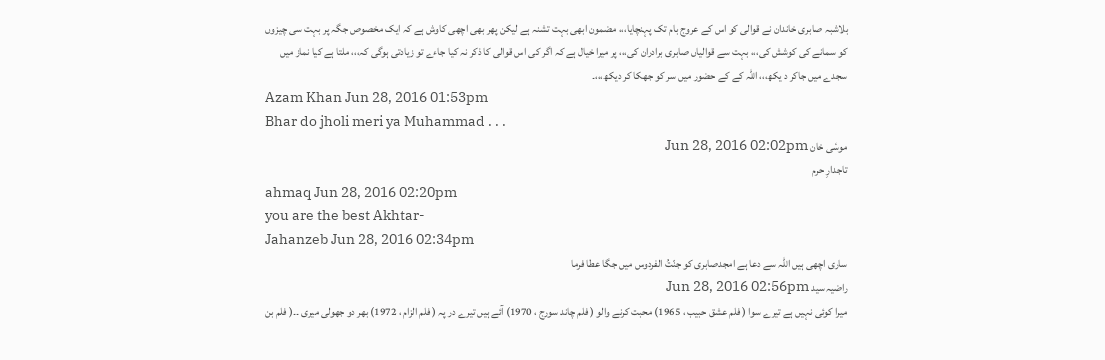بلاشبہ صابری خاندان نے قوالی کو اس کے عروج بام تک پہنچایا،،، مضمون ابھی بہت تشنہ ہے لیکن پھر بھی اچھی کاوش ہے کہ ایک مخصوص جگہ پر بہت سی چیزوں کو سمانے کی کوشش کی،،، بہت سے قوالیاں صابری برادران کی،،، پر میرا خیال ہے کہ اگر کی اس قوالی کا ذکر نہ کیا جاءے تو زیادتی ہوگی کہ،،، ملتا ہے کیا نماز میں سجدے میں جاکر د یکھ،،، اللہ کے کے حضور میں سر کو جھکا کر دیکھ،،،۔
Azam Khan Jun 28, 2016 01:53pm
Bhar do jholi meri ya Muhammad . . .
موسٗی خان Jun 28, 2016 02:02pm
تاجدارِ حرم
ahmaq Jun 28, 2016 02:20pm
you are the best Akhtar-
Jahanzeb Jun 28, 2016 02:34pm
ساری اچھی ہیں اللہ سے دعا ہے امجدصابری کو جنّتُ الفردوس میں جگا عطا فرما
راضیہ سید Jun 28, 2016 02:56pm
میرا کوئی نہیں ہے تیرے سوا ( فلم عشق حبیب ، 1965) محبت کرنے والو ( فلم چاند سورج ، 1970) آئے ہیں تیرے در پہ ( فلم الزام ، 1972) بھر دو جھولی میری ۔۔( فلم بن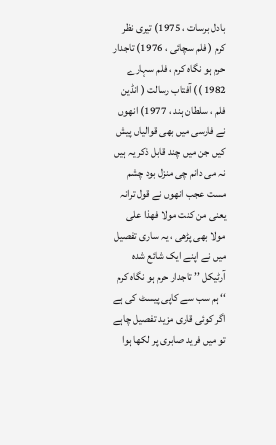بادل برسات ، 1975) تیری نظر کرم ( فلم سچائی ، 1976) تاجدار حرم ہو نگاہ کرم ، فلم سہارے 1982 )) آفتاب رسالت ( انڈین فلم ، سلطان ہند ، 1977) انھوں نے فارسی میں بھی قوالیاں پیش کیں جن میں چند قابل ذکر یہ ہیں نہ می دانم چی منزل بود چشم مست عجب انھوں نے قول ترانہ یعنی من کنت مولا فھذا علی مولا بھی پڑھی ، یہ ساری تفصیل میں نے اپنے ایک شائع شدہ آرٹیکل ’’ تاجدار حرم ہو نگاہ کرم ‘‘ ہم سب سے کاپی پیسٹ کی ہے اگر کوئی قاری مزید تفصیل چاہے تو میں فرید صابری پر لکھا ہوا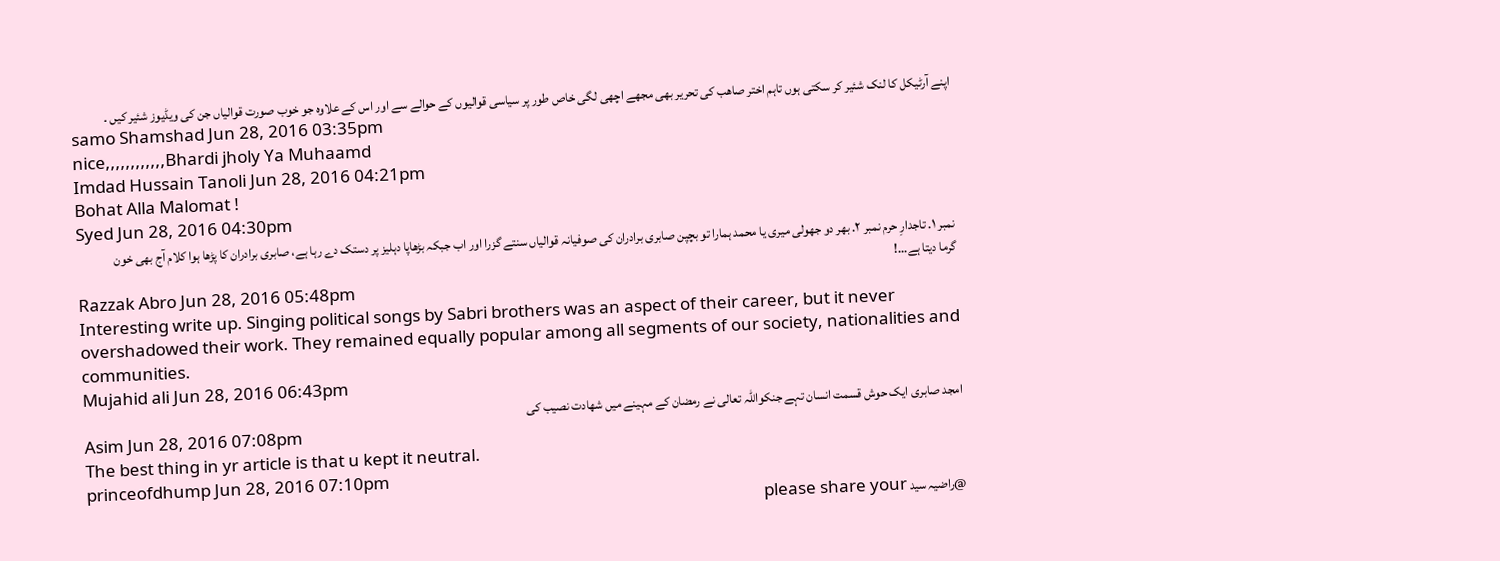اپنے آرٹیکل کا لنک شئیر کر سکتی ہوں تاہم اختر صاھب کی تحریر بھی مجھے اچھی لگی خاص طور پر سیاسی قوالیوں کے حوالے سے اور اس کے علاوہ جو خوب صورت قوالیاں جن کی ویڈیوز شئیر کیں ۔
samo Shamshad Jun 28, 2016 03:35pm
nice,,,,,,,,,,,,Bhardi jholy Ya Muhaamd
Imdad Hussain Tanoli Jun 28, 2016 04:21pm
Bohat Alla Malomat !
Syed Jun 28, 2016 04:30pm
نمبر ۱. تاجدارِ حرم نمبر ۲. بھر دو جھولی میری یا محمد ہمارا تو بچپن صابری برادران کی صوفیانہ قوالیاں سنتے گزرا اور اب جبکہ بڑھاپا دہلیز پر دستک دے رہا ہے، صابری برادران کا پڑھا ہوا کلام آج بھی خون گرما دیتا ہے...!
Razzak Abro Jun 28, 2016 05:48pm
Interesting write up. Singing political songs by Sabri brothers was an aspect of their career, but it never overshadowed their work. They remained equally popular among all segments of our society, nationalities and communities.
Mujahid ali Jun 28, 2016 06:43pm
امجد صابری ایک حوش قسمت انسان تہے جنکواللہ تعالی نے رمضان کے مہینے میں شھادت نصیب کی
Asim Jun 28, 2016 07:08pm
The best thing in yr article is that u kept it neutral.
princeofdhump Jun 28, 2016 07:10pm
@راضیہ سید please share your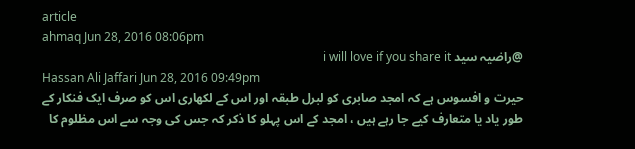article
ahmaq Jun 28, 2016 08:06pm
@راضیہ سید i will love if you share it
Hassan Ali Jaffari Jun 28, 2016 09:49pm
حیرت و افسوس ہے کہ امجد صابری کو لبرل طبقہ اور اس کے لکھاری اس کو صرف ایک فنکار کے طور یاد یا متعارف کیے جا رہے ہیں ، امجد کے اس پہلو کا ذکر کہ جس کی وجہ سے اس مظلوم کا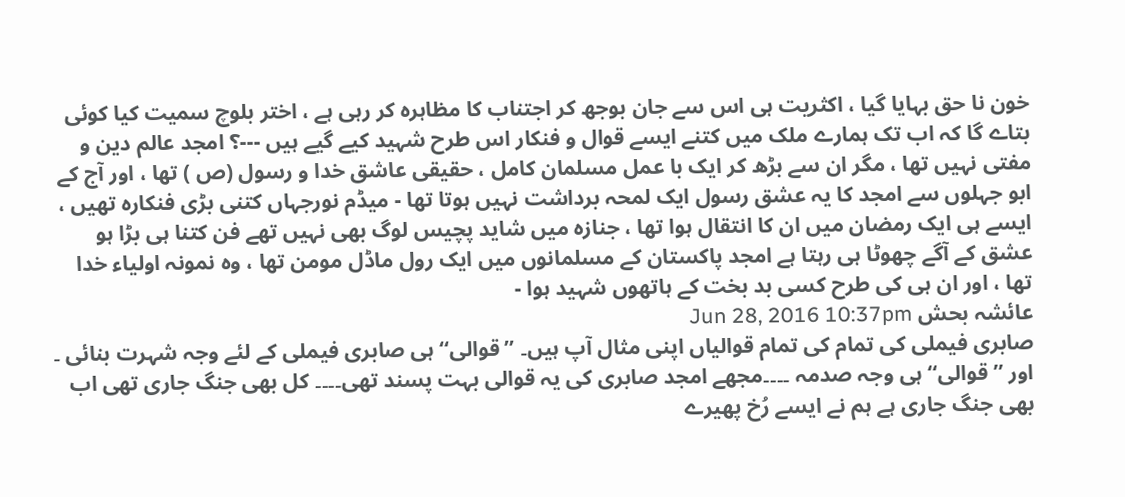خون نا حق بہایا گیا ، اکثریت ہی اس سے جان بوجھ کر اجتناب کا مظاہرہ کر رہی ہے ، اختر بلوچ سمیت کیا کوئی بتاے گا کہ اب تک ہمارے ملک میں کتنے ایسے قوال و فنکار اس طرح شہید کیے گیے ہیں ---؟ امجد عالم دین و مفتی نہیں تھا ، مگر ان سے بڑھ کر ایک با عمل مسلمان کامل ، حقیقی عاشق خدا و رسول (ص ) تھا ، اور آج کے ابو جہلوں سے امجد کا یہ عشق رسول ایک لمحہ برداشت نہیں ہوتا تھا - میڈم نورجہاں کتنی بڑی فنکارہ تھیں ، ایسے ہی ایک رمضان میں ان کا انتقال ہوا تھا ، جنازہ میں شاید پچیس لوگ بھی نہیں تھے فن کتنا ہی بڑا ہو عشق کے آگے چھوٹا ہی رہتا ہے امجد پاکستان کے مسلمانوں میں ایک رول ماڈل مومن تھا ، وہ نمونہ اولیاء خدا تھا ، اور ان ہی کی طرح کسی بد بخت کے ہاتھوں شہید ہوا -
عائشہ بحش Jun 28, 2016 10:37pm
صابری فیملی کی تمام کی تمام قوالیاں اپنی مثال آپ ہیں۔ ’’قوالی‘‘ ہی صابری فیملی کے لئے وجہ شہرت بنائی ۔ اور ’’قوالی‘‘ ہی وجہ صدمہ ۔۔۔۔مجھے امجد صابری کی یہ قوالی بہت پسند تھی۔۔۔۔ کل بھی جنگ جاری تھی اب بھی جنگ جاری ہے ہم نے ایسے رُخ پھیرے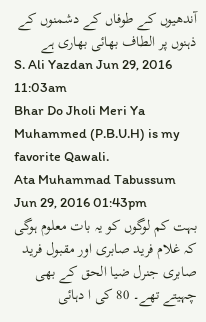آندھیوں کے طوفاں کے دشمنوں کے ذہنوں پر الطاف بھائی بھاری ہے
S. Ali Yazdan Jun 29, 2016 11:03am
Bhar Do Jholi Meri Ya Muhammed (P.B.U.H) is my favorite Qawali.
Ata Muhammad Tabussum Jun 29, 2016 01:43pm
بہت کم لوگوں کو یہ بات معلوم ہوگی کہ غلام فرید صابری اور مقبول فرید صابری جنرل ضیا الحق کے بھی چہیتے تھے۔ 80 کی ا دہائی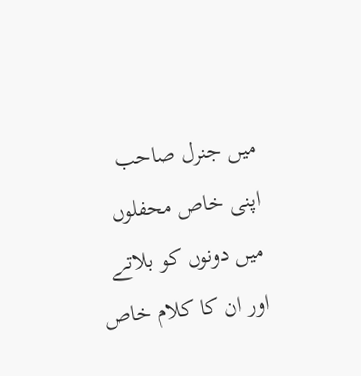میں جنرل صاحب اپنی خاص محفلوں میں دونوں کو بلاتے اور ان کا کلام خاص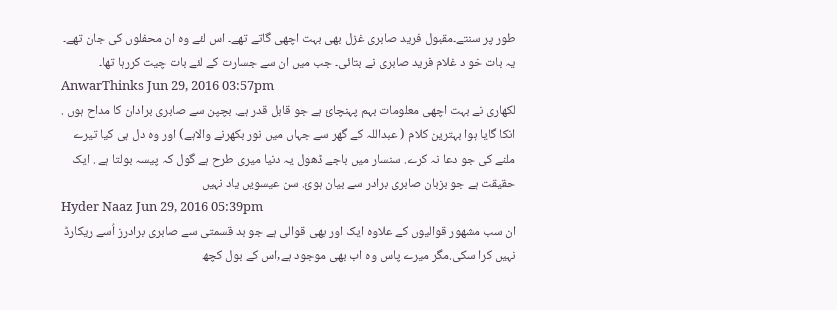طور پر سنتے۔مقبول فرید صابری غزل بھی بہت اچھی گاتے تھے۔ اس لئے وہ ان محفلوں کی جان تھے۔ یہ بات خو د غلام فرید صابری نے بتائی۔ جب میں ان سے جسارت کے لئے بات چیت کررہا تھا۔
AnwarThinks Jun 29, 2016 03:57pm
لکھاری نے بہت اچھی معلومات بہم پہنچائ ہے جو قابل قدر ہے. بچپن سے صابری برادان کا مداح ہوں . انکا گایا ہوا بہترین کلام ( عبداللہ کے گھر سے جہاں میں نور بکھرنے والاہے) اور وہ دل ہی کیا تیرے ملنے کی جو دعا نہ کرے. سنسار میں باجے ڈھول یہ دنیا میری طرح ہے گول کہ پیسہ بولتا ہے . ایک حقیقت ہے جو بزبان صابری برادر سے بیان ہوئ. سن عیسویں یاد نہیں
Hyder Naaz Jun 29, 2016 05:39pm
ان سب مشھور قوالیوں کے علاوہ ایک اور بھی قوالی ہے جو بد قسمتی سے صابری برادرز اُسے ریکارڈ نہیں کرا سکی.مگر میرے پاس وہ اب بھی موجود ہے,اس کے بول کچھ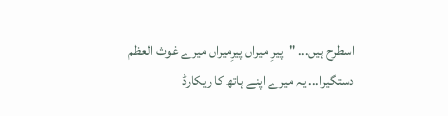اسطرح ہیں... "پیرِ میراں پیرِمیراں میرے غوث العظم دستگیرا... یہ میرے اپنے ہاتھ کا ریکارڈ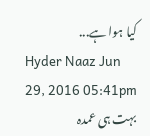کیا ہوا ہے...
Hyder Naaz Jun 29, 2016 05:41pm
بہت ہی عمدہ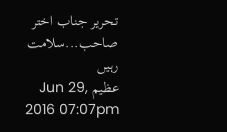تحریر جناب اختر صاحب...سلامت رہیں
عظیم Jun 29, 2016 07:07pm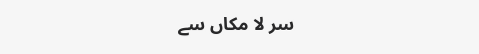سر لا مکاں سے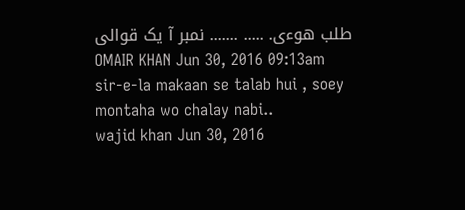طلب ھوءی. ..... ....... نمبر آ یک قوالی
OMAIR KHAN Jun 30, 2016 09:13am
sir-e-la makaan se talab hui , soey montaha wo chalay nabi..
wajid khan Jun 30, 2016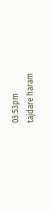03:53pm
tajdare haram